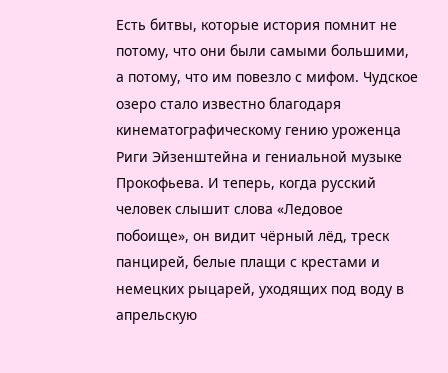Есть битвы, которые история помнит не потому, что они были самыми большими, а потому, что им повезло с мифом. Чудское озеро стало известно благодаря кинематографическому гению уроженца Риги Эйзенштейна и гениальной музыке Прокофьева. И теперь, когда русский человек слышит слова «Ледовое побоище», он видит чёрный лёд, треск панцирей, белые плащи с крестами и немецких рыцарей, уходящих под воду в апрельскую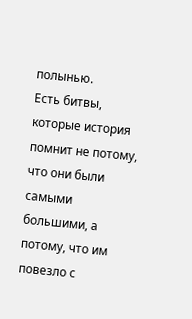полынью.
Есть битвы, которые история помнит не потому, что они были самыми большими, а потому, что им повезло с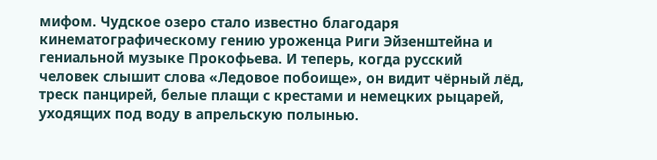мифом. Чудское озеро стало известно благодаря кинематографическому гению уроженца Риги Эйзенштейна и гениальной музыке Прокофьева. И теперь, когда русский человек слышит слова «Ледовое побоище», он видит чёрный лёд, треск панцирей, белые плащи с крестами и немецких рыцарей, уходящих под воду в апрельскую полынью.